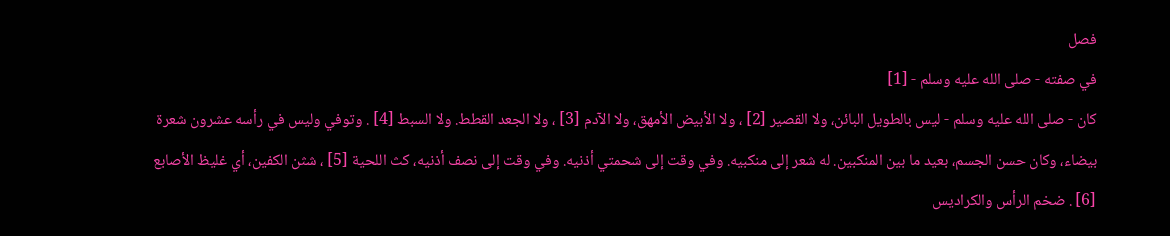فصل
في صفته - صلى الله عليه وسلم - [1]
كان - صلى الله عليه وسلم - ليس بالطويل البائن، ولا القصير [2] ، ولا الأبيض الأمهق، ولا الآدم [3] ، ولا الجعد القطط. ولا السبط [4] . وتوفي وليس في رأسه عشرون شعرة بيضاء، وكان حسن الجسم، بعيد ما بين المنكبين. له شعر إلى منكبيه. وفي وقت إلى شحمتي أذنيه. وفي وقت إلى نصف أذنيه، كث اللحية [5] ، شثن الكفين، أي غليظ الأصابع [6] . ضخم الرأس والكراديس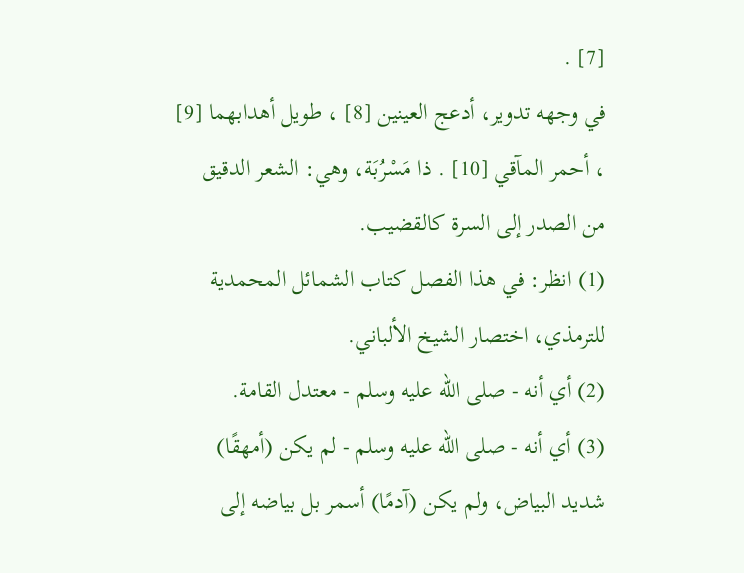[7] .
في وجهه تدوير، أدعج العينين [8] ، طويل أهدابهما [9] ، أحمر المآقي [10] . ذا مَسْرُبَة، وهي: الشعر الدقيق من الصدر إلى السرة كالقضيب.
(1) انظر: في هذا الفصل كتاب الشمائل المحمدية للترمذي، اختصار الشيخ الألباني.
(2) أي أنه - صلى الله عليه وسلم - معتدل القامة.
(3) أي أنه - صلى الله عليه وسلم - لم يكن (أمهقًا) شديد البياض، ولم يكن (آدمًا) أسمر بل بياضه إلى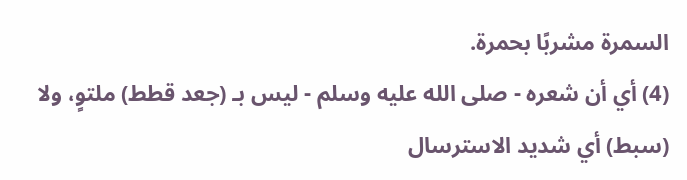السمرة مشربًا بحمرة.
(4) أي أن شعره - صلى الله عليه وسلم - ليس بـ (جعد قطط) ملتوٍ، ولا (سبط) أي شديد الاسترسال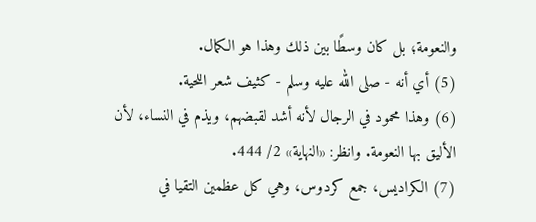والنعومة؛ بل كان وسطًا بين ذلك وهذا هو الكمال.
(5) أي أنه - صلى الله عليه وسلم - كثيف شعر اللحية.
(6) وهذا محمود في الرجال لأنه أشد لقبضهم، ويذم في النساء، لأن الأليق بها النعومة. وانظر: «النهاية» 2/ 444.
(7) الكراديس، جمع كردوس، وهي كل عظمين التقيا في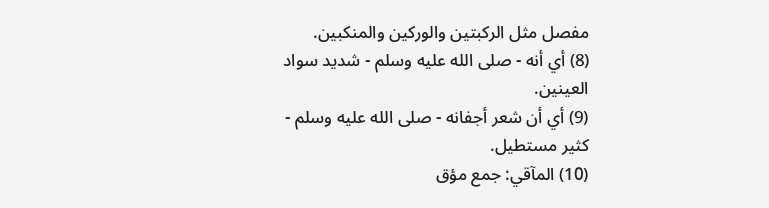مفصل مثل الركبتين والوركين والمنكبين.
(8) أي أنه - صلى الله عليه وسلم - شديد سواد العينين.
(9) أي أن شعر أجفانه - صلى الله عليه وسلم - كثير مستطيل.
(10) المآقي: جمع مؤق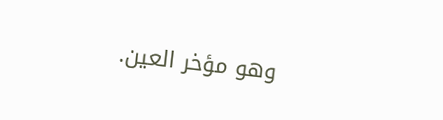وهو مؤخر العين.